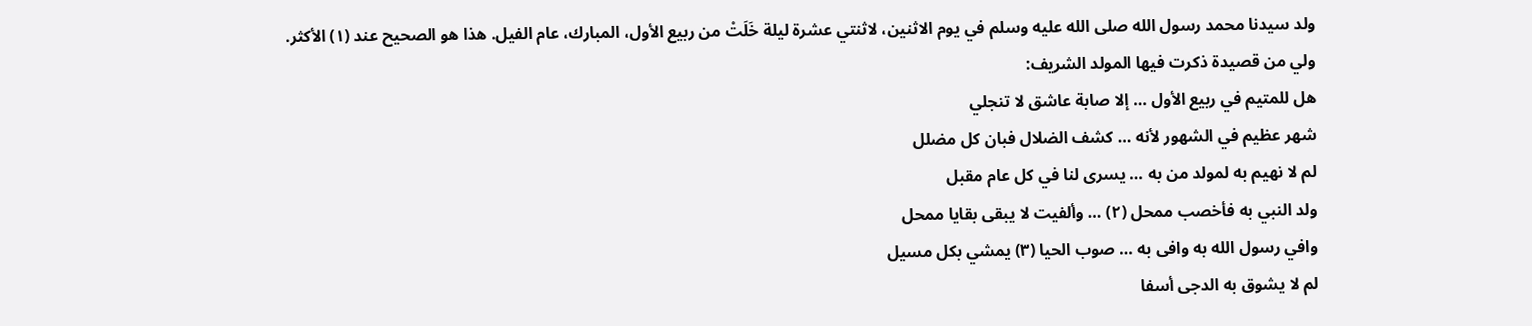ولد سيدنا محمد رسول الله صلى الله عليه وسلم في يوم الاثنين، لاثنتي عشرة ليلة خَلَتْ من ربيع الأول، المبارك، عام الفيل. هذا هو الصحيح عند (١) الأكثر.
ولي من قصيدة ذكرت فيها المولد الشريف:
هل للمتيم في ربيع الأول … إلا صابة عاشق لا تنجلي
شهر عظيم في الشهور لأنه … كشف الضلال فبان كل مضلل
لم لا نهيم به لمولد من به … يسرى لنا في كل عام مقبل
ولد النبي به فأخصب ممحل (٢) … وألفيت لا يبقى بقايا ممحل
وافي رسول الله به وافى به … صوب الحيا (٣) يمشي بكل مسيل
لم لا يشوق به الدجى أسفا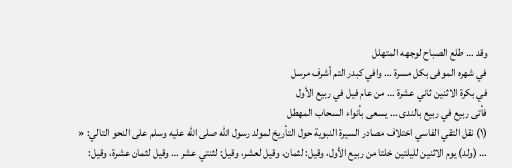وقد … طلع الصباح لوجهه المتهلل
في شهره الموفى بكل مسرة … وافي كبدر التم أشرف مرسل
في بكرة الاثنين ثاني عشرة … من عام فيل في ربيع الأول
فأتى ربيع في ربيع بالندى … يسعى بأنواء السحاب المهطل
(١) نقل التقي الفاسي اختلاف مصادر السيرة النبوية حول التأريخ لمولد رسول الله صلى الله عليه وسلم على النحو التالي: « … (ولد) يوم الاثنين لليلتين خلتا من ربيع الأول، وقيل: لثمان، وقيل لعشر، وقيل: لثنتي عشر … وقيل لثمان عشرة، وقيل: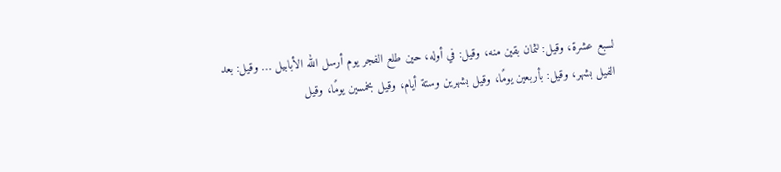لسبع عشرة، وقيل: لثمان بقين منه، وقيل: في أوله، حين طلع الفجر يوم أرسل الله الأبابيل … وقيل: بعد الفيل بشهر، وقيل: بأربعين يومًا، وقيل بشهرين وستة أيام، وقيل بخمسين يومًا، وقيل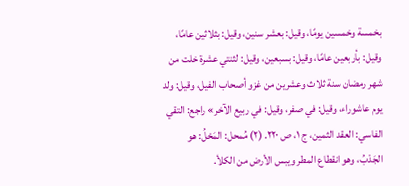بخمسة وخمسين يومًا، وقيل: بعشر سنين، وقيل: بثلاثين عامًا، وقيل: بأربعين عامًا، وقيل: بسبعين، وقيل: لثنتي عشرة خلت من شهر رمضان سنة ثلاث وعشرين من غزو أصحاب الفيل، وقيل: ولد يوم عاشوراء، وقيل: في صفر، وقيل: في ربيع الآخر» راجع: التقي الفاسي: العقد الثمين، ج ١، ص ٢٢٠. (٢) مُمحل: المَحْلُ: هو الجَدْبُ، وهو انقطاع المطر ويبس الأرض من الكلأ.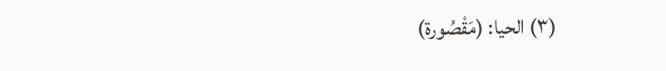(٣) الحيا: (مَقْصُورة)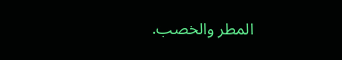المطر والخصب.